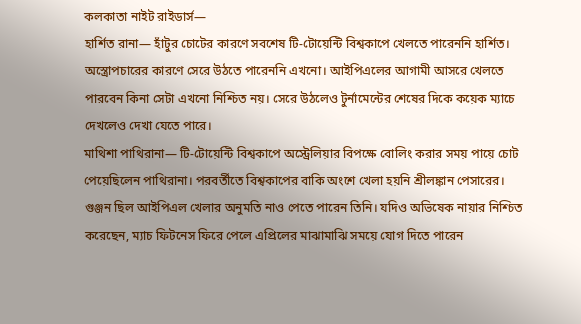কলকাতা নাইট রাইডার্স—
হার্শিত রানা— হাঁটুর চোটের কারণে সবশেষ টি-টোয়েন্টি বিশ্বকাপে খেলতে পারেননি হার্শিত। অস্ত্রোপচারের কারণে সেরে উঠতে পারেননি এখনো। আইপিএলের আগামী আসরে খেলতে পারবেন কিনা সেটা এখনো নিশ্চিত নয়। সেরে উঠলেও টুর্নামেন্টের শেষের দিকে কয়েক ম্যাচে দেখলেও দেখা যেতে পারে।
মাথিশা পাথিরানা— টি-টোয়েন্টি বিশ্বকাপে অস্ট্রেলিয়ার বিপক্ষে বোলিং করার সময় পায়ে চোট পেয়েছিলেন পাথিরানা। পরবর্তীতে বিশ্বকাপের বাকি অংশে খেলা হয়নি শ্রীলঙ্কান পেসারের। গুঞ্জন ছিল আইপিএল খেলার অনুমতি নাও পেতে পারেন তিনি। যদিও অভিষেক নায়ার নিশ্চিত করেছেন, ম্যাচ ফিটনেস ফিরে পেলে এপ্রিলের মাঝামাঝি সময়ে যোগ দিতে পারেন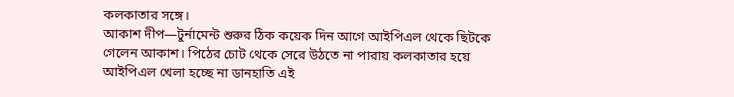কলকাতার সঙ্গে।
আকাশ দীপ—টুর্নামেন্ট শুরুর ঠিক কয়েক দিন আগে আইপিএল থেকে ছিটকে গেলেন আকাশ। পিঠের চোট থেকে সেরে উঠতে না পারায় কলকাতার হয়ে আইপিএল খেলা হচ্ছে না ডানহাতি এই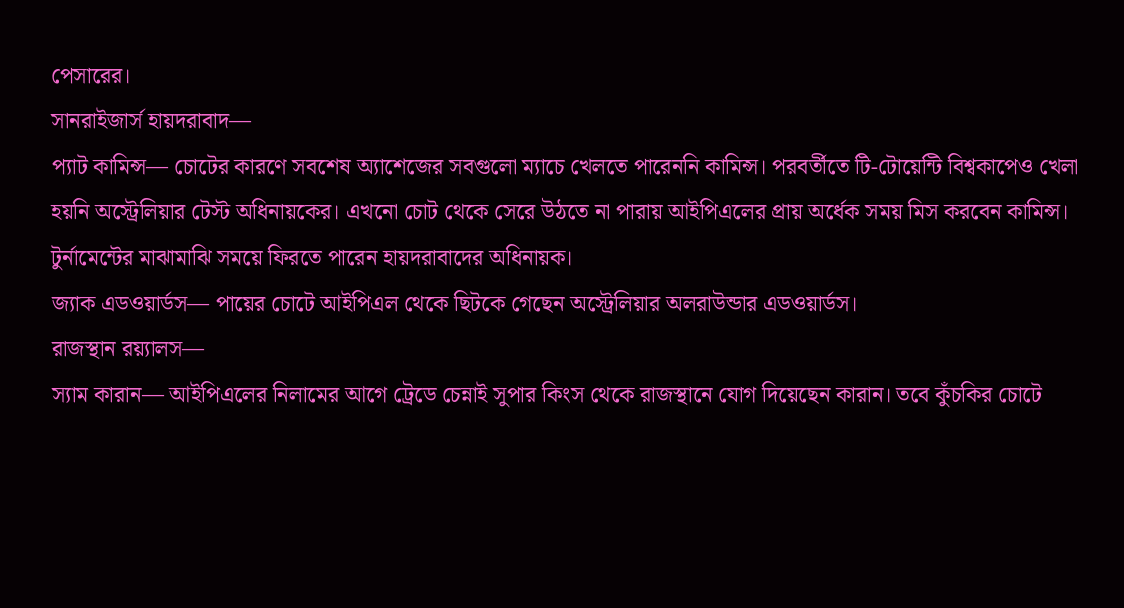পেসারের।
সানরাইজার্স হায়দরাবাদ—
প্যাট কামিন্স— চোটের কারণে সবশেষ অ্যাশেজের সবগুলো ম্যাচে খেলতে পারেননি কামিন্স। পরবর্তীতে টি-টোয়েন্টি বিশ্বকাপেও খেলা হয়নি অস্ট্রেলিয়ার টেস্ট অধিনায়কের। এখনো চোট থেকে সেরে উঠতে না পারায় আইপিএলের প্রায় অর্ধেক সময় মিস করবেন কামিন্স। টুর্নামেন্টের মাঝামাঝি সময়ে ফিরতে পারেন হায়দরাবাদের অধিনায়ক।
জ্যাক এডওয়ার্ডস— পায়ের চোটে আইপিএল থেকে ছিটকে গেছেন অস্ট্রেলিয়ার অলরাউন্ডার এডওয়ার্ডস।
রাজস্থান রয়্যালস—
স্যাম কারান— আইপিএলের নিলামের আগে ট্রেডে চেন্নাই সুপার কিংস থেকে রাজস্থানে যোগ দিয়েছেন কারান। তবে কুঁচকির চোটে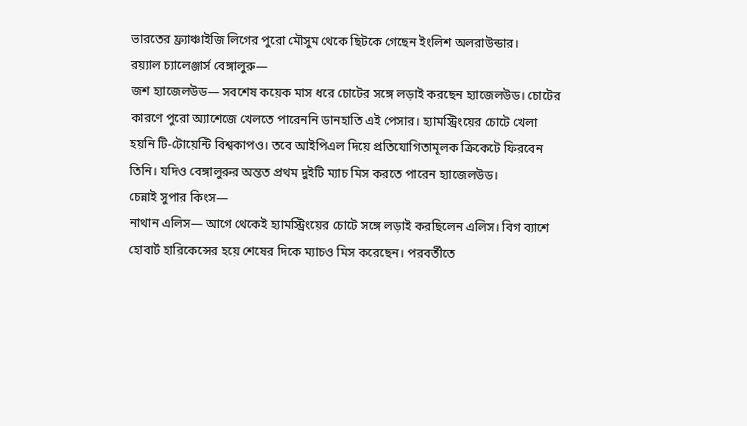ভারতের ফ্র্যাঞ্চাইজি লিগের পুরো মৌসুম থেকে ছিটকে গেছেন ইংলিশ অলরাউন্ডার।
রয়্যাল চ্যালেঞ্জার্স বেঙ্গালুরু—
জশ হ্যাজেলউড— সবশেষ কয়েক মাস ধরে চোটের সঙ্গে লড়াই করছেন হ্যাজেলউড। চোটের কারণে পুরো অ্যাশেজে খেলতে পারেননি ডানহাতি এই পেসার। হ্যামস্ট্রিংয়ের চোটে খেলা হয়নি টি-টোয়েন্টি বিশ্বকাপও। তবে আইপিএল দিয়ে প্রতিযোগিতামূলক ক্রিকেটে ফিরবেন তিনি। যদিও বেঙ্গালুরুর অন্তত প্রথম দুইটি ম্যাচ মিস করতে পারেন হ্যাজেলউড।
চেন্নাই সুপার কিংস—
নাথান এলিস— আগে থেকেই হ্যামস্ট্রিংয়ের চোটে সঙ্গে লড়াই করছিলেন এলিস। বিগ ব্যাশে হোবার্ট হারিকেন্সের হয়ে শেষের দিকে ম্যাচও মিস করেছেন। পরবর্তীতে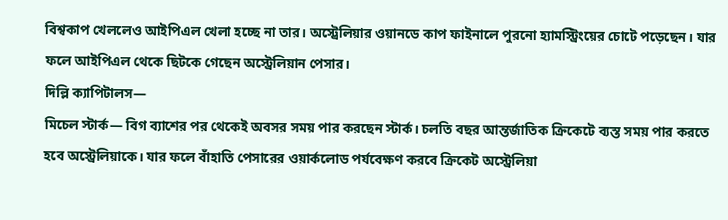বিশ্বকাপ খেললেও আইপিএল খেলা হচ্ছে না তার। অস্ট্রেলিয়ার ওয়ানডে কাপ ফাইনালে পুরনো হ্যামস্ট্রিংয়ের চোটে পড়েছেন। যার ফলে আইপিএল থেকে ছিটকে গেছেন অস্ট্রেলিয়ান পেসার।
দিল্লি ক্যাপিটালস—
মিচেল স্টার্ক— বিগ ব্যাশের পর থেকেই অবসর সময় পার করছেন স্টার্ক। চলতি বছর আন্তর্জাতিক ক্রিকেটে ব্যস্ত সময় পার করতে হবে অস্ট্রেলিয়াকে। যার ফলে বাঁহাতি পেসারের ওয়ার্কলোড পর্যবেক্ষণ করবে ক্রিকেট অস্ট্রেলিয়া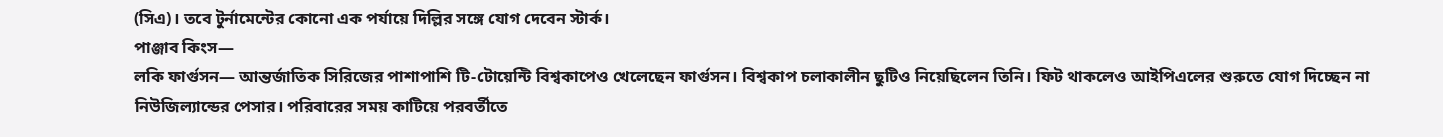(সিএ)। তবে টুর্নামেন্টের কোনো এক পর্যায়ে দিল্লির সঙ্গে যোগ দেবেন স্টার্ক।
পাঞ্জাব কিংস—
লকি ফার্গুসন— আন্তর্জাতিক সিরিজের পাশাপাশি টি-টোয়েন্টি বিশ্বকাপেও খেলেছেন ফার্গুসন। বিশ্বকাপ চলাকালীন ছুটিও নিয়েছিলেন তিনি। ফিট থাকলেও আইপিএলের শুরুতে যোগ দিচ্ছেন না নিউজিল্যান্ডের পেসার। পরিবারের সময় কাটিয়ে পরবর্তীতে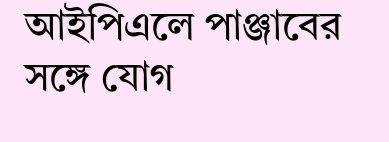আইপিএলে পাঞ্জাবের সঙ্গে যোগ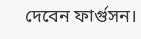দেবেন ফার্গুসন।